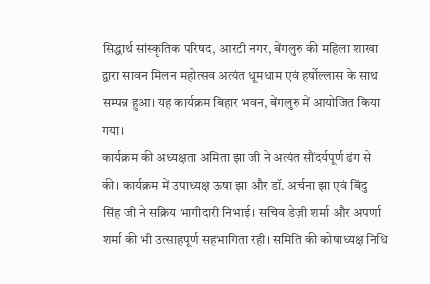सिद्धार्थ सांस्कृतिक परिषद, आरटी नगर, बेंगलुरु की महिला शाखा द्वारा सावन मिलन महोत्सव अत्यंत धूमधाम एवं हर्षोल्लास के साथ सम्पन्न हुआ। यह कार्यक्रम बिहार भवन, बेंगलुरु में आयोजित किया गया।
कार्यक्रम की अध्यक्षता अमिता झा जी ने अत्यंत सौंदर्यपूर्ण ढंग से की। कार्यक्रम में उपाध्यक्ष ऊषा झा और डॉ. अर्चना झा एवं बिंदु सिंह जी ने सक्रिय भागीदारी निभाई। सचिव डेज़ी शर्मा और अपर्णा शर्मा की भी उत्साहपूर्ण सहभागिता रही। समिति की कोषाध्यक्ष निधि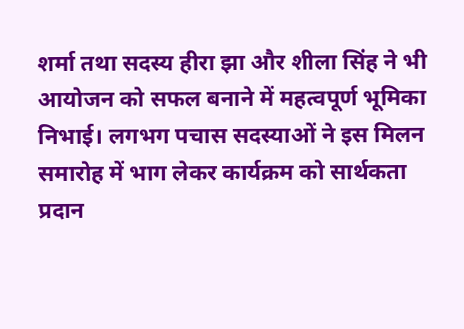शर्मा तथा सदस्य हीरा झा और शीला सिंह ने भी आयोजन को सफल बनाने में महत्वपूर्ण भूमिका निभाई। लगभग पचास सदस्याओं ने इस मिलन समारोह में भाग लेकर कार्यक्रम को सार्थकता प्रदान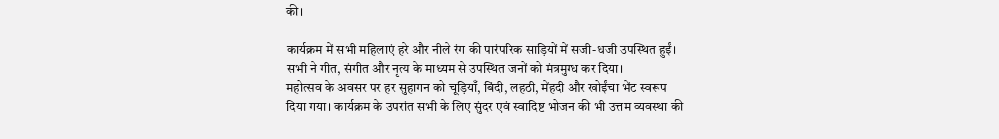की।

कार्यक्रम में सभी महिलाएं हरे और नीले रंग की पारंपरिक साड़ियों में सजी-धजी उपस्थित हुईं। सभी ने गीत, संगीत और नृत्य के माध्यम से उपस्थित जनों को मंत्रमुग्ध कर दिया।
महोत्सव के अवसर पर हर सुहागन को चूड़ियाँ, बिंदी, लहठी, मेंहदी और खोईंचा भेंट स्वरूप दिया गया। कार्यक्रम के उपरांत सभी के लिए सुंदर एवं स्वादिष्ट भोजन की भी उत्तम व्यवस्था की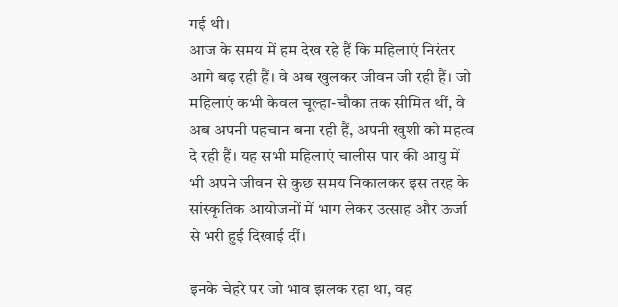गई थी।
आज के समय में हम देख रहे हैं कि महिलाएं निरंतर आगे बढ़ रही हैं। वे अब खुलकर जीवन जी रही हैं। जो महिलाएं कभी केवल चूल्हा-चौका तक सीमित थीं, वे अब अपनी पहचान बना रही हैं, अपनी खुशी को महत्व दे रही हैं। यह सभी महिलाएं चालीस पार की आयु में भी अपने जीवन से कुछ समय निकालकर इस तरह के सांस्कृतिक आयोजनों में भाग लेकर उत्साह और ऊर्जा से भरी हुई दिखाई दीं।

इनके चेहरे पर जो भाव झलक रहा था, वह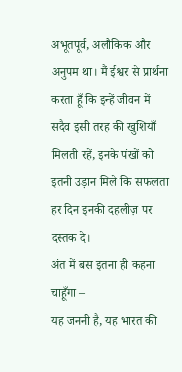अभूतपूर्व, अलौकिक और अनुपम था। मैं ईश्वर से प्रार्थना करता हूँ कि इन्हें जीवन में सदैव इसी तरह की खुशियाँ मिलती रहें, इनके पंखों को इतनी उड़ान मिले कि सफलता हर दिन इनकी दहलीज़ पर दस्तक दे।
अंत में बस इतना ही कहना चाहूँगा –
यह जननी है, यह भारत की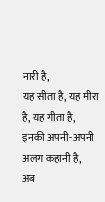नारी है,
यह सीता है, यह मीरा है, यह गीता है,
इनकी अपनी-अपनी अलग कहानी है,
अब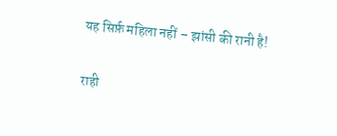यह सिर्फ़ महिला नहीं – झांसी की रानी है!

राही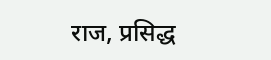राज, प्रसिद्ध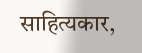साहित्यकार,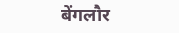बेंगलौर